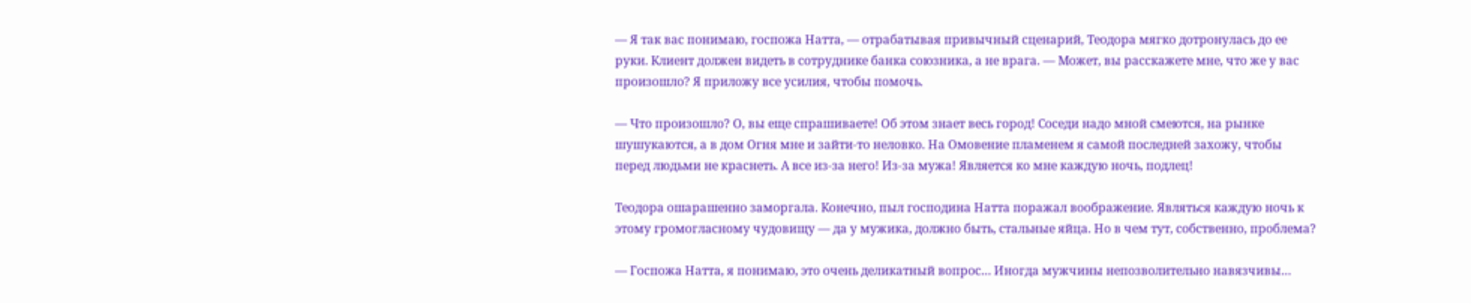— Я так вас понимаю, госпожа Натта, — отрабатывая привычный сценарий, Теодора мягко дотронулась до ее руки. Клиент должен видеть в сотруднике банка союзника, а не врага. — Может, вы расскажете мне, что же у вас произошло? Я приложу все усилия, чтобы помочь.

— Что произошло? О, вы еще спрашиваете! Об этом знает весь город! Соседи надо мной смеются, на рынке шушукаются, а в дом Огня мне и зайти-то неловко. На Омовение пламенем я самой последней захожу, чтобы перед людьми не краснеть. А все из-за него! Из-за мужа! Является ко мне каждую ночь, подлец!

Теодора ошарашенно заморгала. Конечно, пыл господина Натта поражал воображение. Являться каждую ночь к этому громогласному чудовищу — да у мужика, должно быть, стальные яйца. Но в чем тут, собственно, проблема?

— Госпожа Натта, я понимаю, это очень деликатный вопрос… Иногда мужчины непозволительно навязчивы…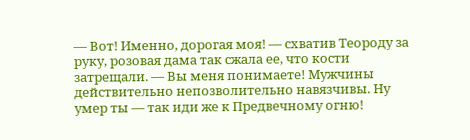— Вот! Именно, дорогая моя! — схватив Теороду за руку, розовая дама так сжала ее, что кости затрещали. — Вы меня понимаете! Мужчины действительно непозволительно навязчивы. Ну умер ты — так иди же к Предвечному огню!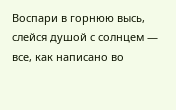Воспари в горнюю высь, слейся душой с солнцем — все, как написано во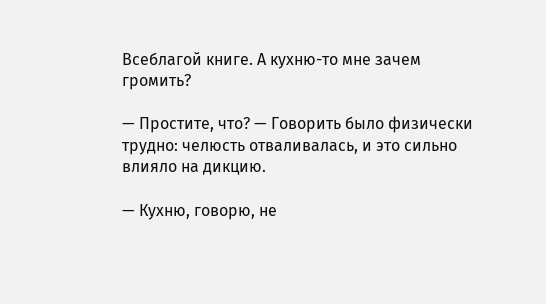Всеблагой книге. А кухню-то мне зачем громить?

— Простите, что? — Говорить было физически трудно: челюсть отваливалась, и это сильно влияло на дикцию.

— Кухню, говорю, не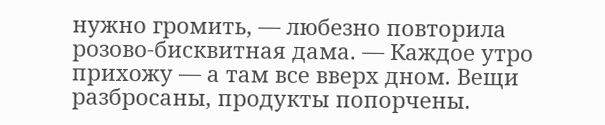нужно громить, — любезно повторила розово-бисквитная дама. — Каждое утро прихожу — а там все вверх дном. Вещи разбросаны, продукты попорчены.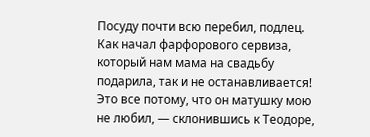Посуду почти всю перебил, подлец. Как начал фарфорового сервиза, который нам мама на свадьбу подарила, так и не останавливается! Это все потому, что он матушку мою не любил, — склонившись к Теодоре,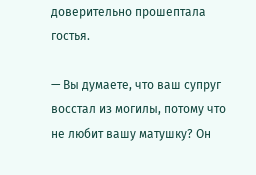доверительно прошептала гостья.

— Вы думаете, что ваш супруг восстал из могилы, потому что не любит вашу матушку? Он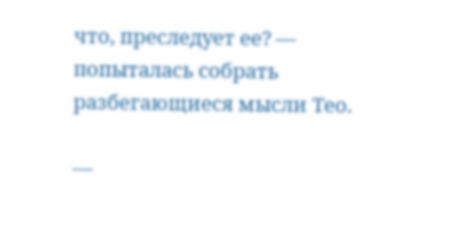что, преследует ее? — попыталась собрать разбегающиеся мысли Тео.

—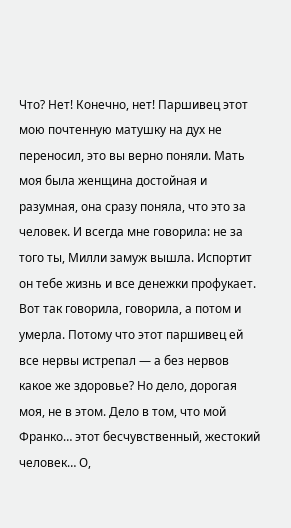Что? Нет! Конечно, нет! Паршивец этот мою почтенную матушку на дух не переносил, это вы верно поняли. Мать моя была женщина достойная и разумная, она сразу поняла, что это за человек. И всегда мне говорила: не за того ты, Милли замуж вышла. Испортит он тебе жизнь и все денежки профукает. Вот так говорила, говорила, а потом и умерла. Потому что этот паршивец ей все нервы истрепал — а без нервов какое же здоровье? Но дело, дорогая моя, не в этом. Дело в том, что мой Франко… этот бесчувственный, жестокий человек… О,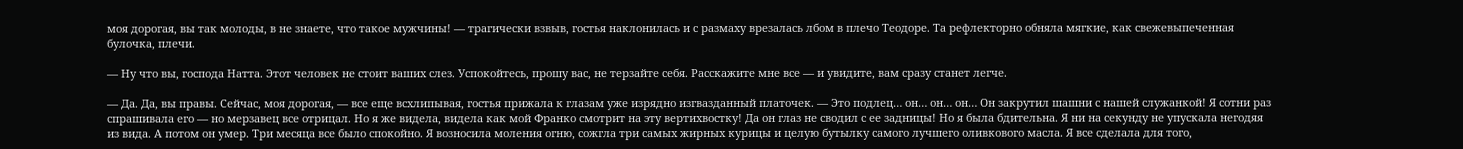моя дорогая, вы так молоды, в не знаете, что такое мужчины! — трагически взвыв, гостья наклонилась и с размаху врезалась лбом в плечо Теодоре. Та рефлекторно обняла мягкие, как свежевыпеченная булочка, плечи.

— Ну что вы, господа Натта. Этот человек не стоит ваших слез. Успокойтесь, прошу вас, не терзайте себя. Расскажите мне все — и увидите, вам сразу станет легче.

— Да. Да, вы правы. Сейчас, моя дорогая, — все еще всхлипывая, гостья прижала к глазам уже изрядно изгвазданный платочек. — Это подлец… он… он… он… Он закрутил шашни с нашей служанкой! Я сотни раз спрашивала его — но мерзавец все отрицал. Но я же видела, видела как мой Франко смотрит на эту вертихвостку! Да он глаз не сводил с ее задницы! Но я была бдительна. Я ни на секунду не упускала негодяя из вида. А потом он умер. Три месяца все было спокойно. Я возносила моления огню, сожгла три самых жирных курицы и целую бутылку самого лучшего оливкового масла. Я все сделала для того,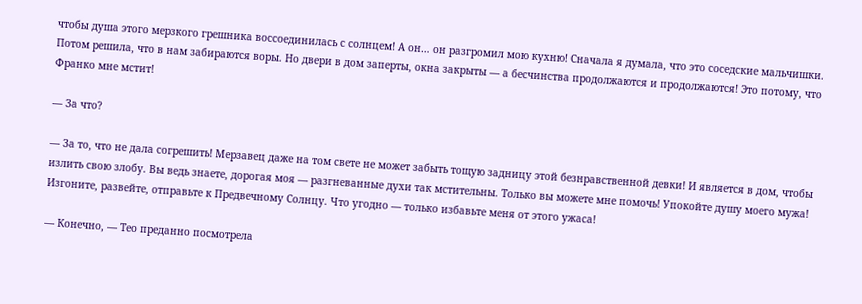чтобы душа этого мерзкого грешника воссоединилась с солнцем! А он… он разгромил мою кухню! Сначала я думала, что это соседские мальчишки. Потом решила, что в нам забираются воры. Но двери в дом заперты, окна закрыты — а бесчинства продолжаются и продолжаются! Это потому, что Франко мне мстит!

— За что?

— За то, что не дала согрешить! Мерзавец даже на том свете не может забыть тощую задницу этой безнравственной девки! И является в дом, чтобы излить свою злобу. Вы ведь знаете, дорогая моя — разгневанные духи так мстительны. Только вы можете мне помочь! Упокойте душу моего мужа! Изгоните, развейте, отправьте к Предвечному Солнцу. Что угодно — только избавьте меня от этого ужаса!

— Конечно, — Тео преданно посмотрела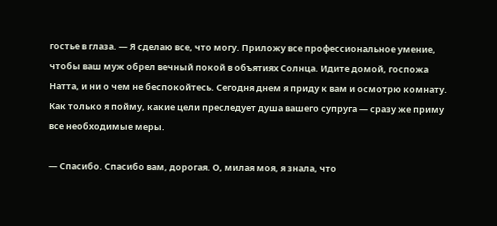гостье в глаза. — Я сделаю все, что могу. Приложу все профессиональное умение, чтобы ваш муж обрел вечный покой в объятиях Солнца. Идите домой, госпожа Натта, и ни о чем не беспокойтесь. Сегодня днем я приду к вам и осмотрю комнату. Как только я пойму, какие цели преследует душа вашего супруга — сразу же приму все необходимые меры.

— Спасибо. Спасибо вам, дорогая. О, милая моя, я знала, что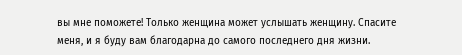вы мне поможете! Только женщина может услышать женщину. Спасите меня, и я буду вам благодарна до самого последнего дня жизни.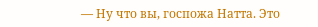— Ну что вы, госпожа Натта. Это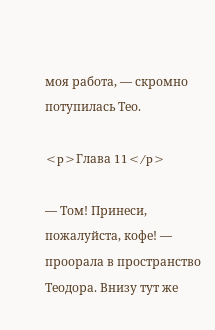моя работа, — скромно потупилась Тео.

<p>Глава 11</p>

— Том! Принеси, пожалуйста, кофе! — проорала в пространство Теодора. Внизу тут же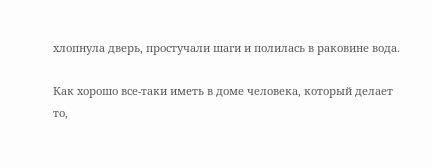хлопнула дверь, простучали шаги и полилась в раковине вода.

Как хорошо все-таки иметь в доме человека, который делает то,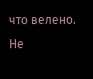что велено. Не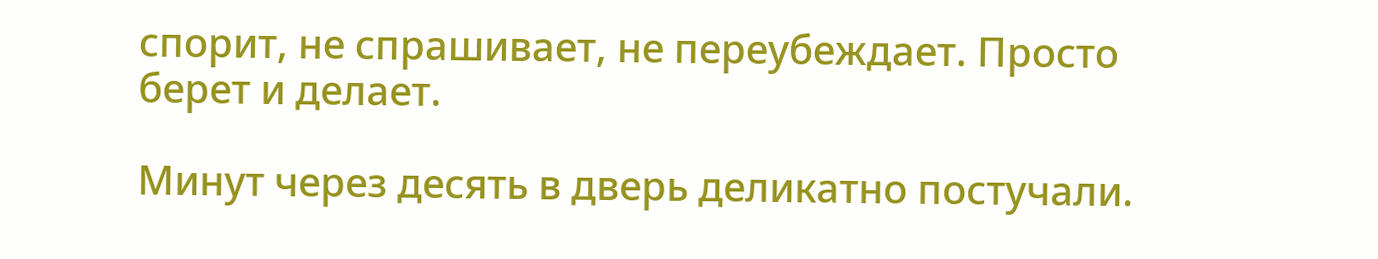спорит, не спрашивает, не переубеждает. Просто берет и делает.

Минут через десять в дверь деликатно постучали.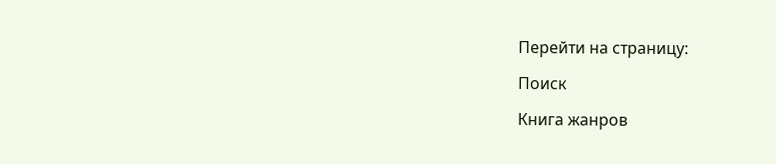Перейти на страницу:

Поиск

Книга жанров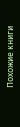Похожие книги